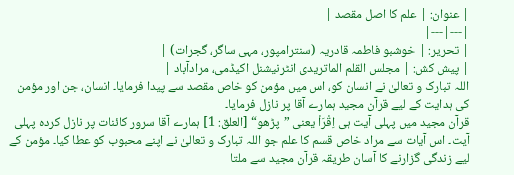| عنوان: | علم کا اصل مقصد |
|---|---|
| تحریر: | خوشبو فاطمہ قادریہ (سنترامپور، مہی ساگر، گجرات) |
| پیش کش: | مجلس القلم الماتریدی انٹرنیشنل اکیڈمی، مرادآباد |
اللہ تبارک و تعالیٰ نے انسان کو، اس میں مؤمن کو خاص مقصد سے پیدا فرمایا۔ انسان، جن اور مؤمن کی ہدایت کے لیے قرآن مجید ہمارے آقا پر نازل فرمایا۔
قرآن مجید میں پہلی آیت ہی اِقْرَاْ یعنی ”پڑھو“ [العلق: 1] ہمارے آقا سرور کائنات پر نازل کردہ پہلی آیت۔ اس آیات سے مراد خاص قسم کا علم جو اللہ تبارک و تعالیٰ نے اپنے محبوب کو عطا کیا۔ مؤمن کے لیے زندگی گزارنے کا آسان طریقہ قرآن مجید سے ملتا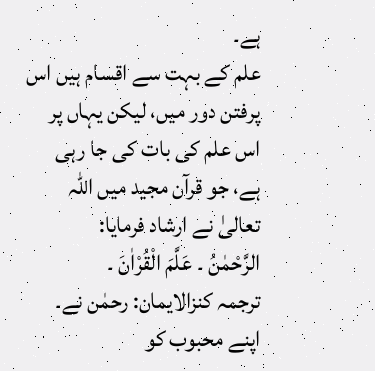ہے۔
علم کے بہت سے اقسام ہیں اس پرفتن دور میں، لیکن یہاں پر اس علم کی بات کی جا رہی ہے، جو قرآن مجید میں اللہ تعالیٰ نے ارشاد فرمایا:
الرَّحْمٰنُ ۔ عَلَّمَ الْقُرْاٰنَ ۔
ترجمہ کنزالایمان: رحمٰن نے۔ اپنے محبوب کو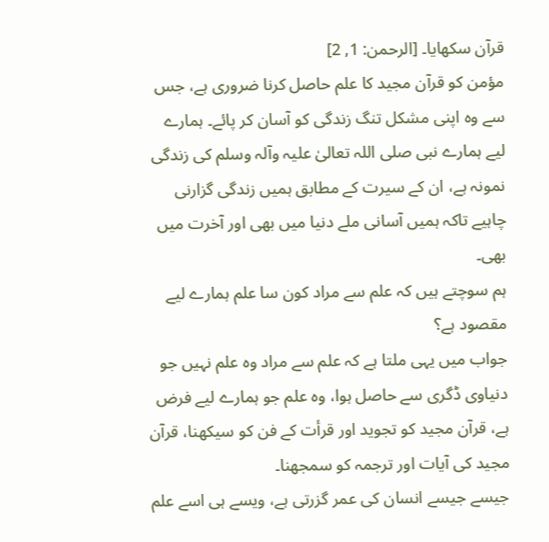قرآن سکھایا۔ [الرحمن: 1, 2]
مؤمن کو قرآن مجید کا علم حاصل کرنا ضروری ہے، جس سے وہ اپنی مشکل تنگ زندگی کو آسان کر پائے۔ ہمارے لیے ہمارے نبی صلی اللہ تعالیٰ علیہ وآلہ وسلم کی زندگی نمونہ ہے، ان کے سیرت کے مطابق ہمیں زندگی گزارنی چاہیے تاکہ ہمیں آسانی ملے دنیا میں بھی اور آخرت میں بھی۔
ہم سوچتے ہیں کہ علم سے مراد کون سا علم ہمارے لیے مقصود ہے؟
جواب میں یہی ملتا ہے کہ علم سے مراد وہ علم نہیں جو دنیاوی ڈگری سے حاصل ہوا، وہ علم جو ہمارے لیے فرض ہے، قرآن مجید کو تجوید اور قرأت کے فن کو سیکھنا، قرآن مجید کی آیات اور ترجمہ کو سمجھنا۔
جیسے جیسے انسان کی عمر گزرتی ہے، ویسے ہی اسے علم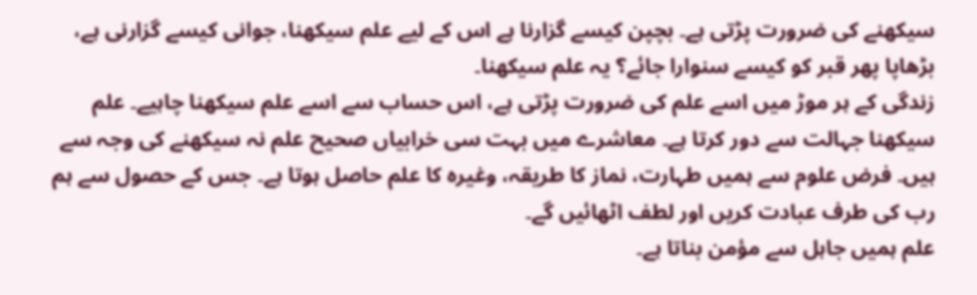سیکھنے کی ضرورت پڑتی ہے۔ بچپن کیسے گزارنا ہے اس کے لیے علم سیکھنا، جوانی کیسے گزارنی ہے، بڑھاپا پھر قبر کو کیسے سنوارا جائے؟ یہ علم سیکھنا۔
زندگی کے ہر موڑ میں اسے علم کی ضرورت پڑتی ہے، اس حساب سے اسے علم سیکھنا چاہیے۔ علم سیکھنا جہالت سے دور کرتا ہے۔ معاشرے میں بہت سی خرابیاں صحیح علم نہ سیکھنے کی وجہ سے ہیں۔ فرض علوم سے ہمیں طہارت، نماز کا طریقہ، وغیرہ کا علم حاصل ہوتا ہے۔ جس کے حصول سے ہم رب کی طرف عبادت کریں اور لطف اٹھائیں گے۔
علم ہمیں جاہل سے مؤمن بناتا ہے۔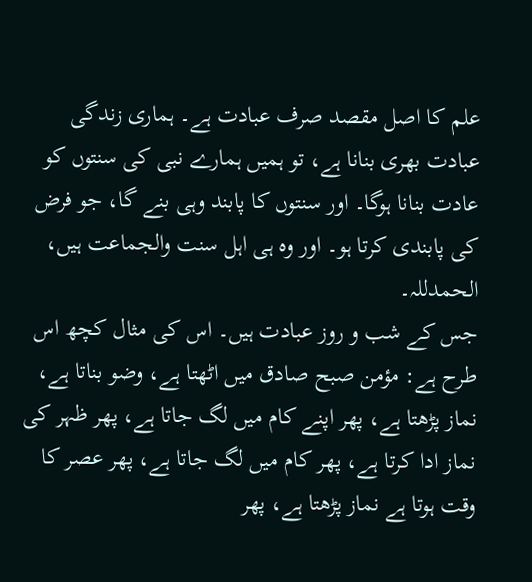علم کا اصل مقصد صرف عبادت ہے۔ ہماری زندگی عبادت بھری بنانا ہے، تو ہمیں ہمارے نبی کی سنتوں کو عادت بنانا ہوگا۔ اور سنتوں کا پابند وہی بنے گا، جو فرض کی پابندی کرتا ہو۔ اور وہ ہی اہل سنت والجماعت ہیں، الحمدللہ۔
جس کے شب و روز عبادت ہیں۔ اس کی مثال کچھ اس طرح ہے: مؤمن صبح صادق میں اٹھتا ہے، وضو بناتا ہے، نماز پڑھتا ہے، پھر اپنے کام میں لگ جاتا ہے، پھر ظہر کی نماز ادا کرتا ہے، پھر کام میں لگ جاتا ہے، پھر عصر کا وقت ہوتا ہے نماز پڑھتا ہے، پھر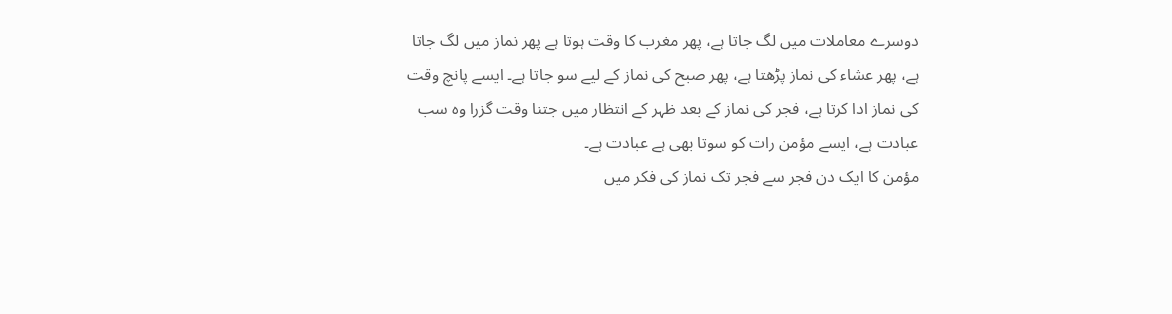دوسرے معاملات میں لگ جاتا ہے، پھر مغرب کا وقت ہوتا ہے پھر نماز میں لگ جاتا ہے، پھر عشاء کی نماز پڑھتا ہے، پھر صبح کی نماز کے لیے سو جاتا ہے۔ ایسے پانچ وقت کی نماز ادا کرتا ہے، فجر کی نماز کے بعد ظہر کے انتظار میں جتنا وقت گزرا وہ سب عبادت ہے، ایسے مؤمن رات کو سوتا بھی ہے عبادت ہے۔
مؤمن کا ایک دن فجر سے فجر تک نماز کی فکر میں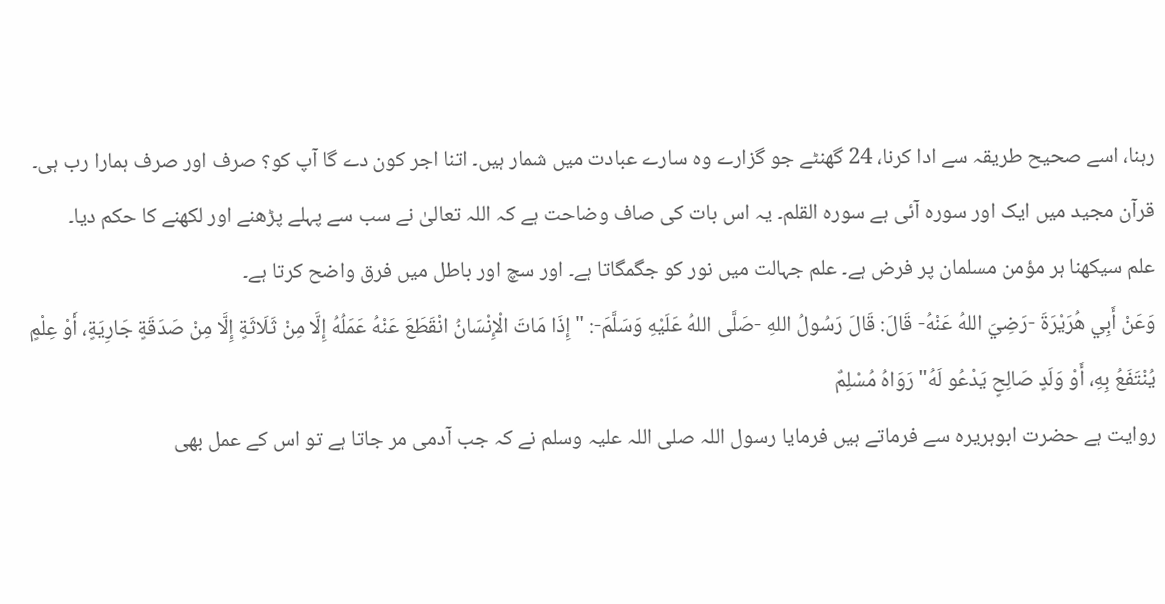رہنا، اسے صحیح طریقہ سے ادا کرنا، 24 گھنٹے جو گزارے وہ سارے عبادت میں شمار ہیں۔ اتنا اجر کون دے گا آپ کو؟ صرف اور صرف ہمارا رب ہی۔
قرآن مجید میں ایک اور سورہ آئی ہے سورہ القلم۔ یہ اس بات کی صاف وضاحت ہے کہ اللہ تعالیٰ نے سب سے پہلے پڑھنے اور لکھنے کا حکم دیا۔
علم سیکھنا ہر مؤمن مسلمان پر فرض ہے۔ علم جہالت میں نور کو جگمگاتا ہے۔ اور سچ اور باطل میں فرق واضح کرتا ہے۔
وَعَنْ أَبِي هُرَيْرَةَ -رَضِيَ اللهُ عَنْهُ- قَالَ: قَالَ رَسُولُ اللهِ -صَلَّى اللهُ عَلَيْهِ وَسَلَّمَ-: "إِذَا مَاتَ الْإِنْسَانُ انْقَطَعَ عَنْهُ عَمَلُهُ إِلَّا مِنْ ثَلَاثَةٍ إِلَّا مِنْ صَدَقَةٍ جَارِيَةٍ، أَوْ عِلْمٍ يُنْتَفَعُ بِهِ، أَوْ وَلَدٍ صَالِحٍ يَدْعُو لَهُ" رَوَاهُ مُسْلِمٌ
روایت ہے حضرت ابوہریرہ سے فرماتے ہیں فرمایا رسول اللہ صلی اللہ علیہ وسلم نے کہ جب آدمی مر جاتا ہے تو اس کے عمل بھی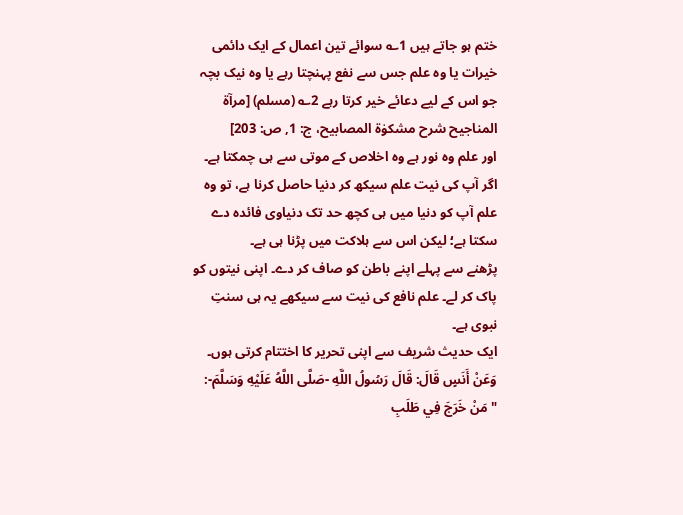ختم ہو جاتے ہیں 1؎ سوائے تین اعمال کے ایک دائمی خیرات یا وہ علم جس سے نفع پہنچتا رہے یا وہ نیک بچہ جو اس کے لیے دعائے خیر کرتا رہے 2؎ (مسلم) [مرآۃ المناجیح شرح مشکوٰۃ المصابیح، ج: 1, ص: 203]
اور علم وہ نور ہے وہ اخلاص کے موتی سے ہی چمکتا ہے۔ اگر آپ کی نیت علم سیکھ کر دنیا حاصل کرنا ہے، تو وہ علم آپ کو دنیا میں ہی کچھ حد تک دنیاوی فائدہ دے سکتا ہے؛ لیکن اس سے ہلاکت میں پڑنا ہی ہے۔
پڑھنے سے پہلے اپنے باطن کو صاف کر دے۔ اپنی نیتوں کو پاک کر لے۔ علم نافع کی نیت سے سیکھے یہ ہی سنتِ نبوی ہے۔
ایک حدیث شریف سے اپنی تحریر کا اختتام کرتی ہوں۔
وَعَنْ أَنَسٍ قَالَ: قَالَ رَسُولُ اللَّهِ -صَلَّى اللَّهُ عَلَيْهِ وَسَلَّمَ-: "مَنْ خَرَجَ فِي طَلَبِ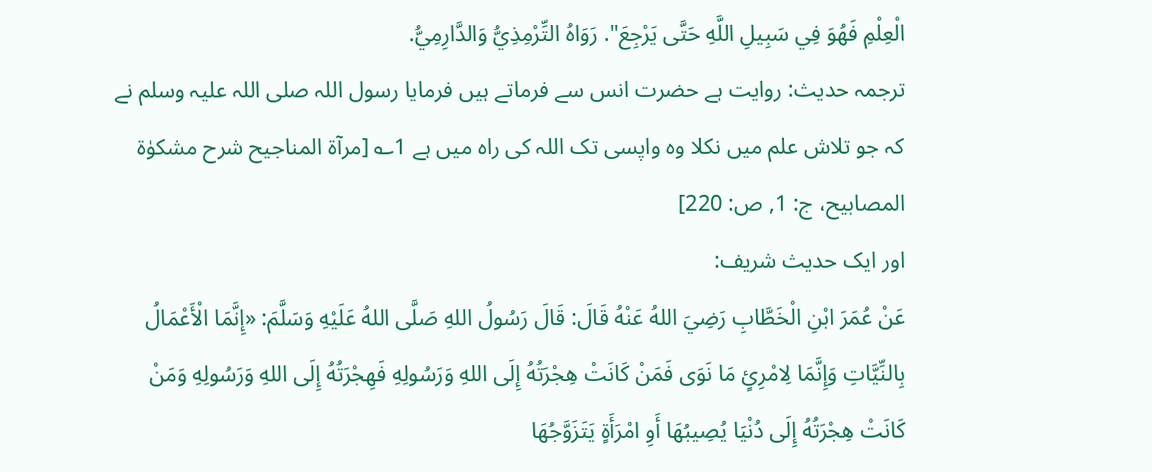الْعِلْمِ فَهُوَ فِي سَبِيلِ اللَّهِ حَتَّى يَرْجِعَ". رَوَاهُ التِّرْمِذِيُّ وَالدَّارِمِيُّ.
ترجمہ حدیث: روایت ہے حضرت انس سے فرماتے ہیں فرمایا رسول اللہ صلی اللہ علیہ وسلم نے کہ جو تلاش علم میں نکلا وہ واپسی تک اللہ کی راہ میں ہے 1؎ [مرآۃ المناجیح شرح مشکوٰۃ المصابیح، ج: 1, ص: 220]
اور ایک حدیث شریف:
عَنْ عُمَرَ ابْنِ الْخَطَّابِ رَضِيَ اللهُ عَنْهُ قَالَ: قَالَ رَسُولُ اللهِ صَلَّى اللهُ عَلَيْهِ وَسَلَّمَ: «إِنَّمَا الْأَعْمَالُ بِالنِّيَّاتِ وَإِنَّمَا لِامْرِئٍ مَا نَوَى فَمَنْ كَانَتْ هِجْرَتُهُ إِلَى اللهِ وَرَسُولِهِ فَهِجْرَتُهُ إِلَى اللهِ وَرَسُولِهِ وَمَنْ كَانَتْ هِجْرَتُهُ إِلَى دُنْيَا يُصِيبُهَا أَوِ امْرَأَةٍ يَتَزَوَّجُهَا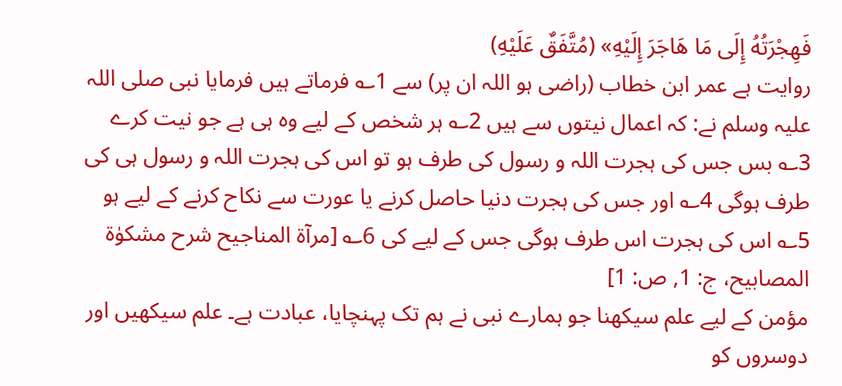فَهِجْرَتُهُ إِلَى مَا هَاجَرَ إِلَيْهِ» (مُتَّفَقٌ عَلَيْهِ)
روایت ہے عمر ابن خطاب (راضی ہو اللہ ان پر) سے 1؎ فرماتے ہیں فرمایا نبی صلی اللہ علیہ وسلم نے: کہ اعمال نیتوں سے ہیں 2؎ ہر شخص کے لیے وہ ہی ہے جو نیت کرے 3؎ بس جس کی ہجرت اللہ و رسول کی طرف ہو تو اس کی ہجرت اللہ و رسول ہی کی طرف ہوگی 4؎ اور جس کی ہجرت دنیا حاصل کرنے یا عورت سے نکاح کرنے کے لیے ہو 5؎ اس کی ہجرت اس طرف ہوگی جس کے لیے کی 6؎ [مرآۃ المناجیح شرح مشکوٰۃ المصابیح، ج: 1, ص: 1]
مؤمن کے لیے علم سیکھنا جو ہمارے نبی نے ہم تک پہنچایا، عبادت ہے۔ علم سیکھیں اور دوسروں کو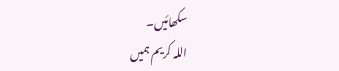سکھائیں۔
اللہ کریم ہمیں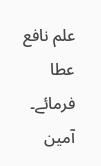علم نافع عطا فرمائے۔
آمین